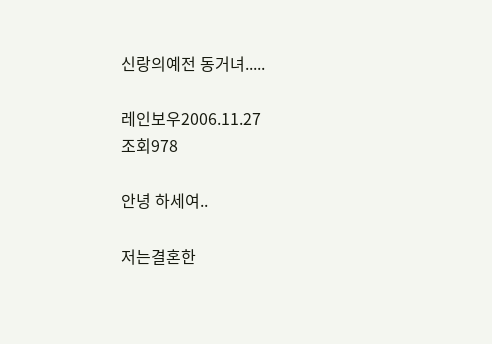신랑의예전 동거녀.....

레인보우2006.11.27
조회978

안녕 하세여..

저는결혼한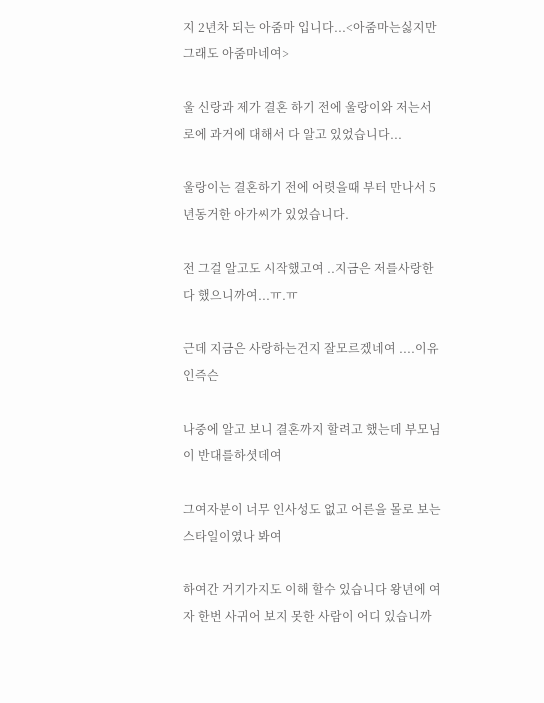지 2년차 되는 아줌마 입니다...<아줌마는싫지만 그래도 아줌마네여>

울 신랑과 제가 결혼 하기 전에 울랑이와 저는서로에 과거에 대해서 다 알고 있었습니다...

울랑이는 결혼하기 전에 어렷을때 부터 만나서 5년동거한 아가씨가 있었습니다.

전 그걸 알고도 시작했고여 ..지금은 저를사랑한다 했으니까여...ㅠ.ㅠ

근데 지금은 사랑하는건지 잘모르겠네여 ....이유인즉슨

나중에 알고 보니 결혼까지 할려고 했는데 부모님이 반대를하셧데여

그여자분이 너무 인사성도 없고 어른을 몰로 보는스타일이였나 봐여

하여간 거기가지도 이해 할수 있습니다 왕년에 여자 한번 사귀어 보지 못한 사람이 어디 있습니까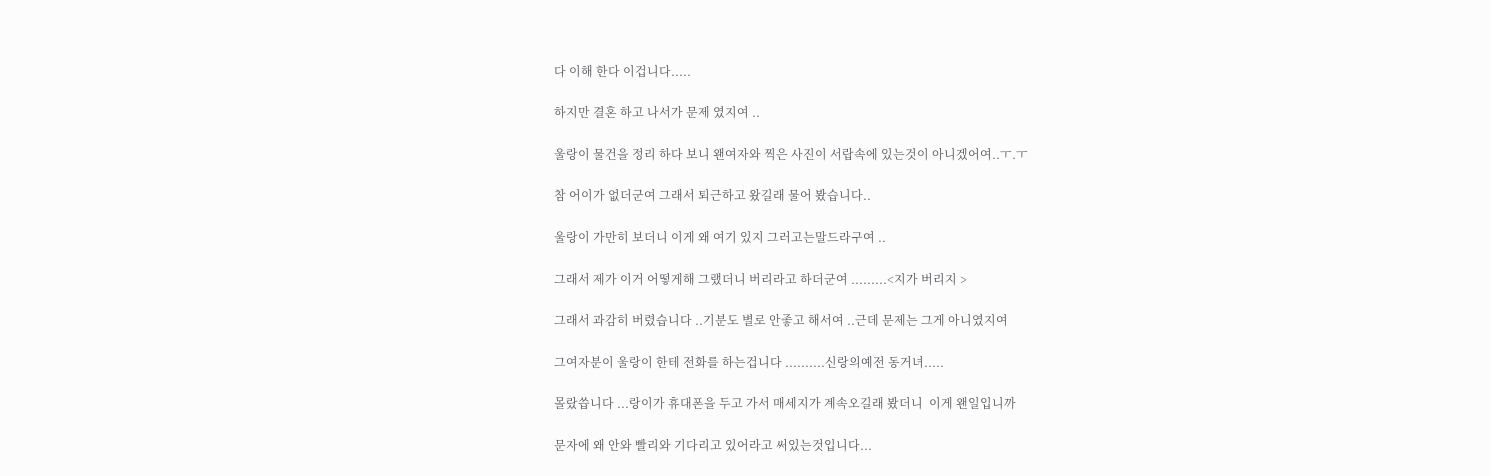다 이해 한다 이겁니다.....

하지만 결혼 하고 나서가 문제 였지여 ..

울랑이 물건을 정리 하다 보니 왠여자와 찍은 사진이 서랍속에 있는것이 아니겠어여..ㅜ.ㅜ

참 어이가 없더군여 그래서 퇴근하고 왔길래 물어 봤습니다..

울랑이 가만히 보더니 이게 왜 여기 있지 그러고는말드라구여 ..

그래서 제가 이거 어떻게해 그랬더니 버리라고 하더군여 .........<지가 버리지 >

그래서 과감히 버렸습니다 ..기분도 별로 안좋고 해서여 ..근데 문제는 그게 아니였지여

그여자분이 울랑이 한테 전화를 하는겁니다 ..........신랑의예전 동거녀.....

몰랐씁니다 ...랑이가 휴대폰을 두고 가서 매세지가 계속오길래 봤더니  이게 왠일입니까

문자에 왜 안와 빨리와 기다리고 있어라고 써있는것입니다...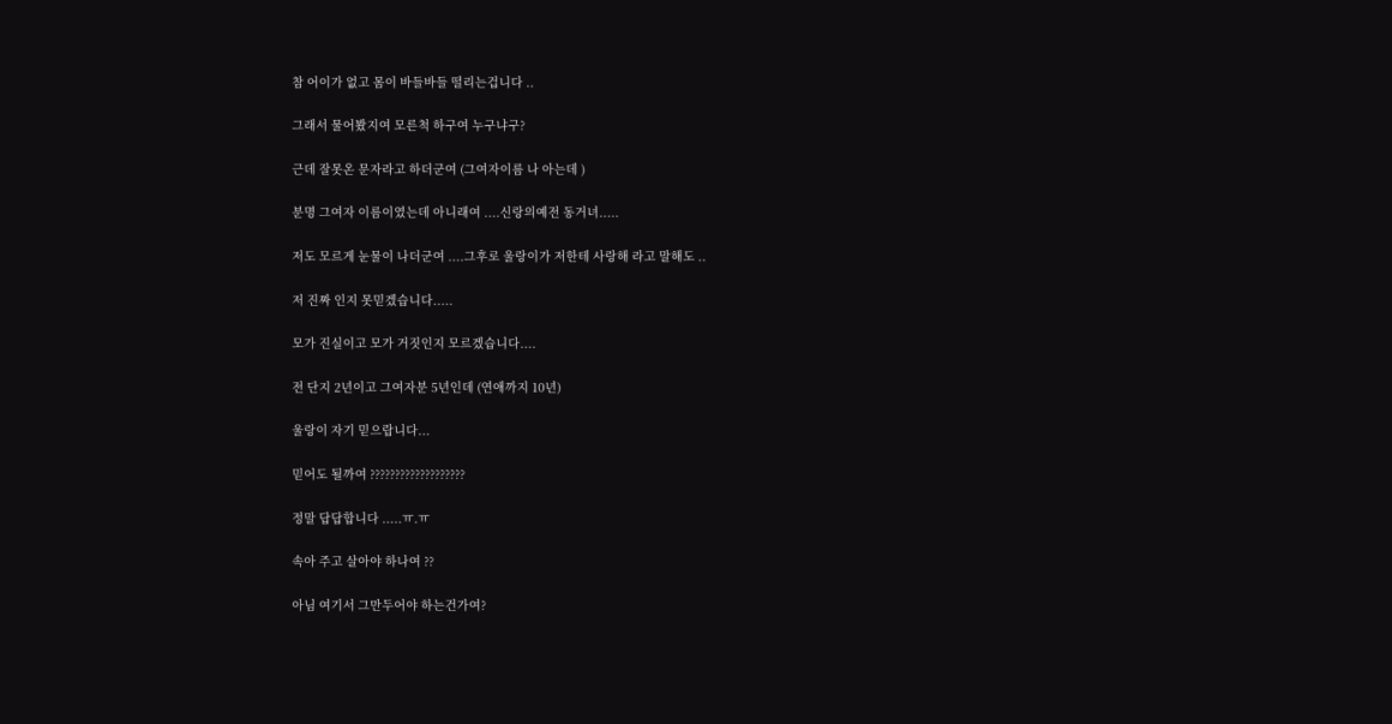참 어이가 없고 몸이 바들바들 떨리는겁니다 ..

그래서 물어봤지여 모른척 하구여 누구냐구?

근데 잘못온 문자라고 하더군여 (그여자이름 나 아는데 )

분명 그여자 이름이였는데 아니래여 ....신랑의예전 동거녀.....

저도 모르게 눈물이 나더군여 ....그후로 울랑이가 저한테 사랑해 라고 말해도 ..

저 진짜 인지 못믿겠습니다.....

모가 진실이고 모가 거짓인지 모르겠습니다....

전 단지 2년이고 그여자분 5년인데 (연애까지 10년)

울랑이 자기 믿으랍니다...

믿어도 될까여 ???????????????????

정말 답답합니다 .....ㅠ.ㅠ

속아 주고 살아야 하나여 ??

아님 여기서 그만두어야 하는건가여?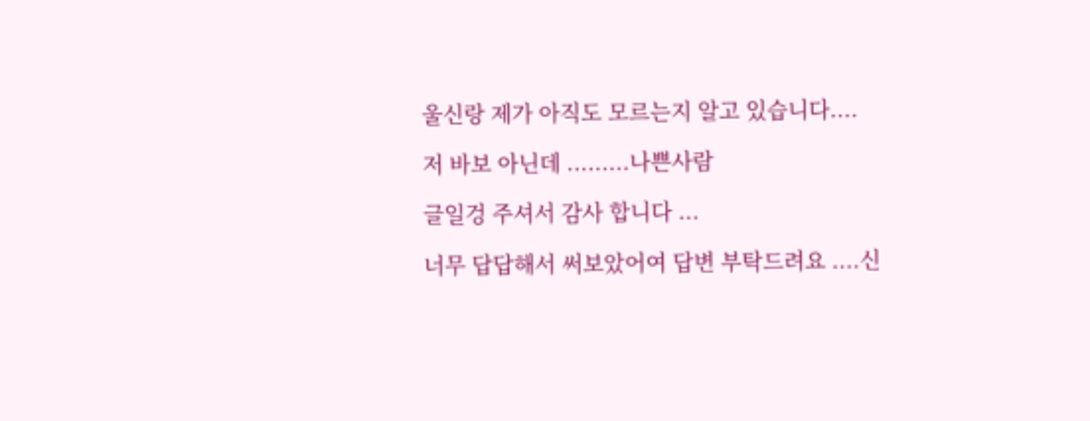울신랑 제가 아직도 모르는지 알고 있습니다....

저 바보 아닌데 .........나쁜사람

글일겅 주셔서 감사 합니다 ...

너무 답답해서 써보았어여 답변 부탁드려요 ....신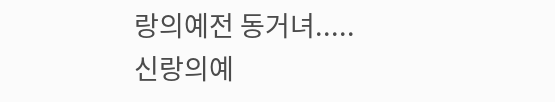랑의예전 동거녀.....신랑의예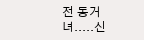전 동거녀.....신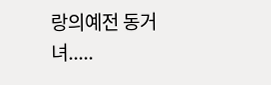랑의예전 동거녀.....